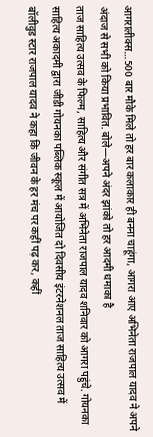आगरालीक्स…500 बार मौके मिले तो हर बार कलाकार ही बनना चाहूंगा, आगरा आए अभिनेता राजपाल यादव ने अपने अंदाज से सभी को किया प्रभावित. बोले—अपने अंदर झांको तो हर आदमी धमाका है
ताज साहित्य उत्सव के फिल्म, साहित्य और संगीत सत्र में अभिनेता राजपाल यादव शनिवार को आगरा पहुंचे. गोयनका साहित्य अकादमी द्वारा जीडी गोयनका पब्लिक स्कूल में आयोजित दो दिवसीय इंटरनेशनल ताज साहित्य उत्सव में बॉलीवुड स्टार राजपाल यादव ने कहा कि जीवन के हर मंच पर कहीं पढ़ कर, कहीं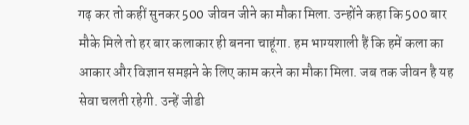गढ़ कर तो कहीं सुनकर 500 जीवन जीने का मौका मिला. उन्होंने कहा कि 500 बार मौके मिले तो हर बार कलाकार ही बनना चाहूंगा. हम भाग्यशाली हैं कि हमें कला का आकार और विज्ञान समझने के लिए काम करने का मौका मिला. जब तक जीवन है यह सेवा चलती रहेगी. उन्हें जीडी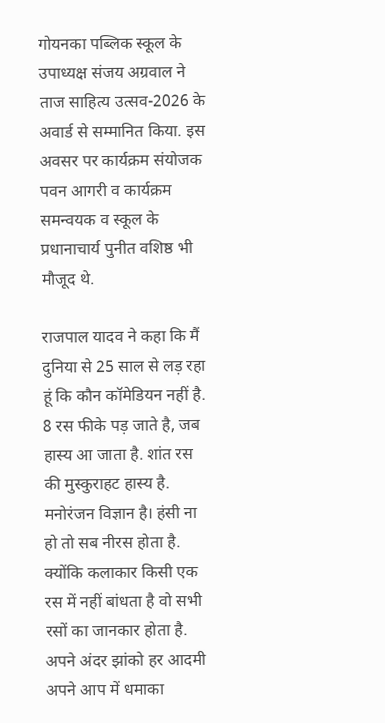गोयनका पब्लिक स्कूल के उपाध्यक्ष संजय अग्रवाल ने ताज साहित्य उत्सव-2026 के अवार्ड से सम्मानित किया. इस अवसर पर कार्यक्रम संयोजक पवन आगरी व कार्यक्रम समन्वयक व स्कूल के प्रधानाचार्य पुनीत वशिष्ठ भी मौजूद थे.

राजपाल यादव ने कहा कि मैं दुनिया से 25 साल से लड़ रहा हूं कि कौन कॉमेडियन नहीं है. 8 रस फीके पड़ जाते है, जब हास्य आ जाता है. शांत रस की मुस्कुराहट हास्य है. मनोरंजन विज्ञान है। हंसी ना हो तो सब नीरस होता है. क्योंकि कलाकार किसी एक रस में नहीं बांधता है वो सभी रसों का जानकार होता है. अपने अंदर झांको हर आदमी अपने आप में धमाका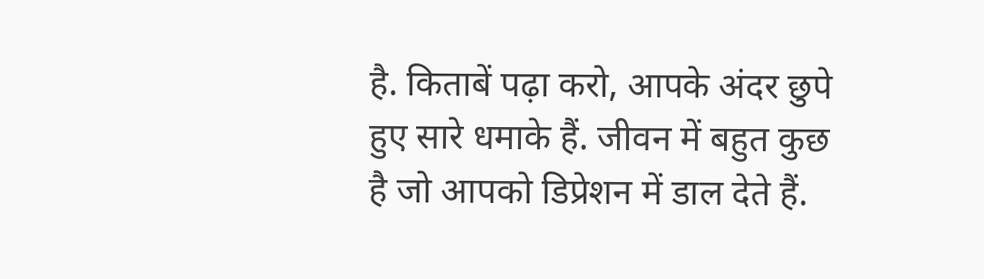है. किताबें पढ़ा करो, आपके अंदर छुपे हुए सारे धमाके हैं. जीवन में बहुत कुछ है जो आपको डिप्रेशन में डाल देते हैं.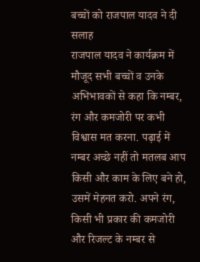बच्चों को राजपाल यादव ने दी सलाह
राजपाल यादव ने कार्यक्रम में मौजूद सभी बच्चों व उनके अभिभावकों से कहा कि नम्बर, रंग और कमजोरी पर कभी विश्वास मत करना. पढ़ाई में नम्बर अच्छे नहीं तो मतलब आप किसी और काम के लिए बने हो, उसमें मेहनत करो. अपने रंग, किसी भी प्रकार की कमजोरी और रिजल्ट के नम्बर से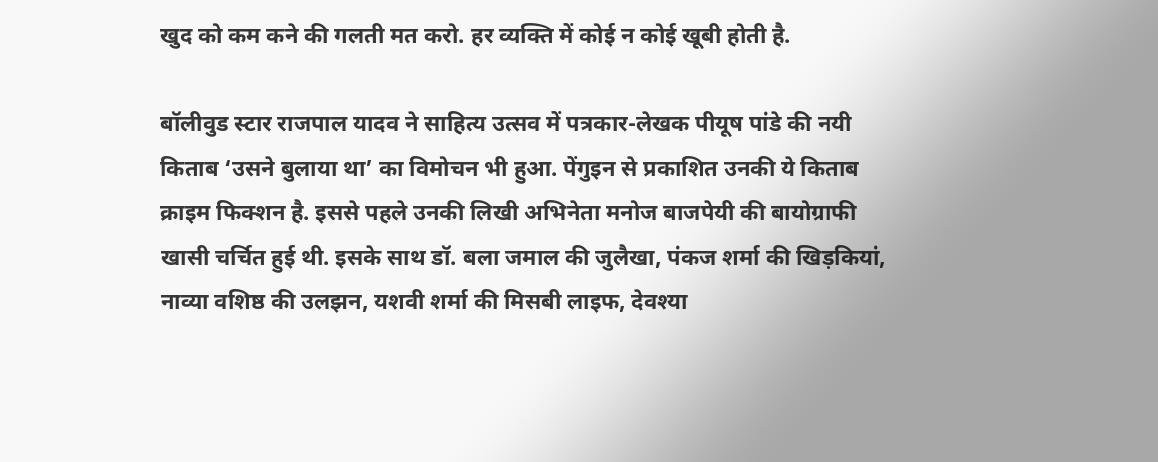खुद को कम कने की गलती मत करो. हर व्यक्ति में कोई न कोई खूबी होती है.

बॉलीवुड स्टार राजपाल यादव ने साहित्य उत्सव में पत्रकार-लेखक पीयूष पांडे की नयी किताब ‘उसने बुलाया था’ का विमोचन भी हुआ. पेंगुइन से प्रकाशित उनकी ये किताब क्राइम फिक्शन है. इससे पहले उनकी लिखी अभिनेता मनोज बाजपेयी की बायोग्राफी खासी चर्चित हुई थी. इसके साथ डॉ. बला जमाल की जुलैखा, पंकज शर्मा की खिड़कियां, नाव्या वशिष्ठ की उलझन, यशवी शर्मा की मिसबी लाइफ, देवश्या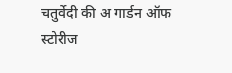चतुर्वेदी की अ गार्डन ऑफ स्टोरीज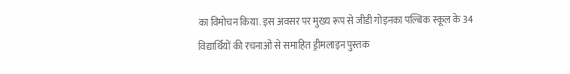का विमोचन किया. इस अवसर पर मुख्य रूप से जीडी गोइनका पल्बिक स्कूल के 34 विद्यार्थियों की रचनाओं से समाहित ड्रीमलाइन पुस्तक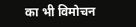का भी विमोचन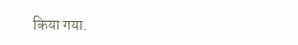किया गया.